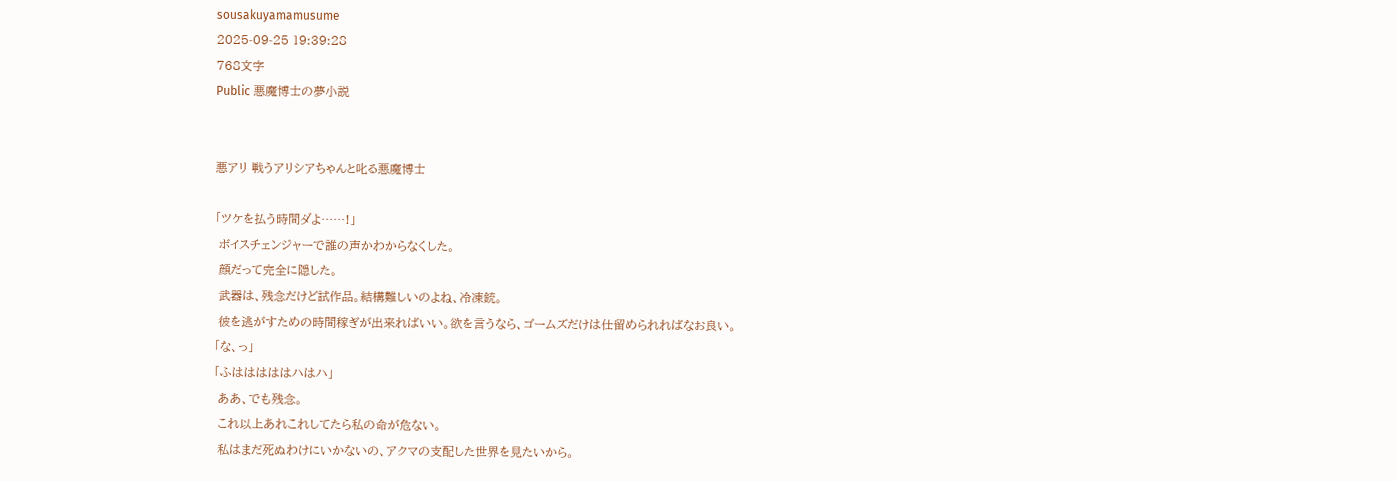sousakuyamamusume
2025-09-25 19:39:28
768文字
Public 悪魔博士の夢小説


悪アリ 戦うアリシアちゃんと叱る悪魔博士

「ツケを払う時間ダよ……!」
 ボイスチェンジャーで誰の声かわからなくした。
 顔だって完全に隠した。
 武器は、残念だけど試作品。結構難しいのよね、冷凍銃。
 彼を逃がすための時間稼ぎが出来ればいい。欲を言うなら、ゴームズだけは仕留められればなお良い。
「な、っ」
「ふはははははハはハ」
 ああ、でも残念。
 これ以上あれこれしてたら私の命が危ない。
 私はまだ死ぬわけにいかないの、アクマの支配した世界を見たいから。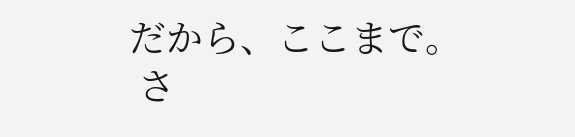だから、ここまで。
 さ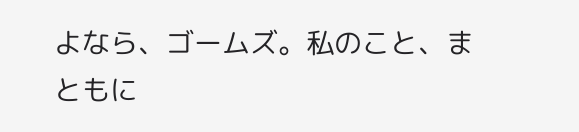よなら、ゴームズ。私のこと、まともに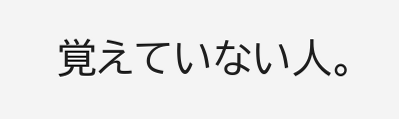覚えていない人。